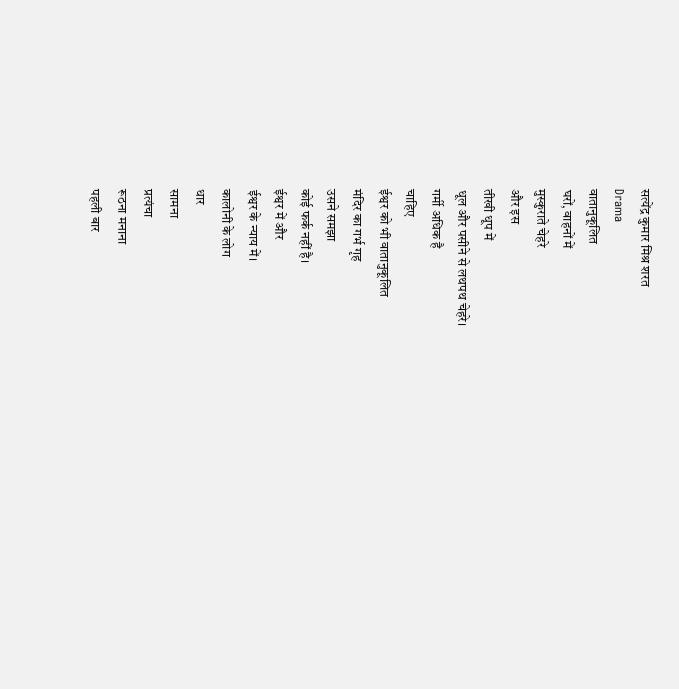सत्येंद्र कुमार मिश्र शरत
Drama
वातानुकूलित
घरों, वाहनों में
मुस्कुराते चेहरे
और इस
तीखी धूप में
धूल और पसीने से लथपथ चेहरे।
गर्मी अधिक है
चाहिए
ईश्वर को भी वातानुकूलित
मंदिर का गर्भ गृह
उसने समझा
कोई फर्क नहीं है।
ईश्वर में और
ईश्वर के न्याय में।
कालोनी के लोग
धार
सामना
प्रत्यंचा
रूठना मनाना
पहली बार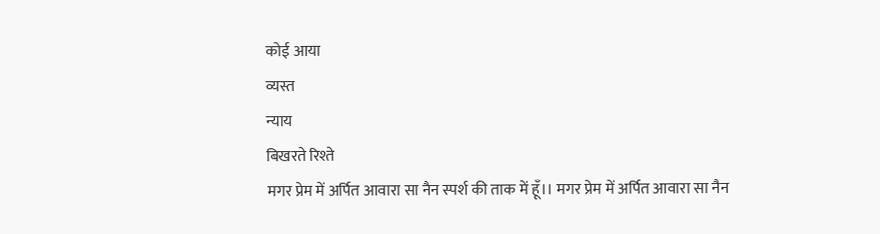कोई आया
व्यस्त
न्याय
बिखरते रिश्ते
मगर प्रेम में अर्पित आवारा सा नैन स्पर्श की ताक में हूँ।। मगर प्रेम में अर्पित आवारा सा नैन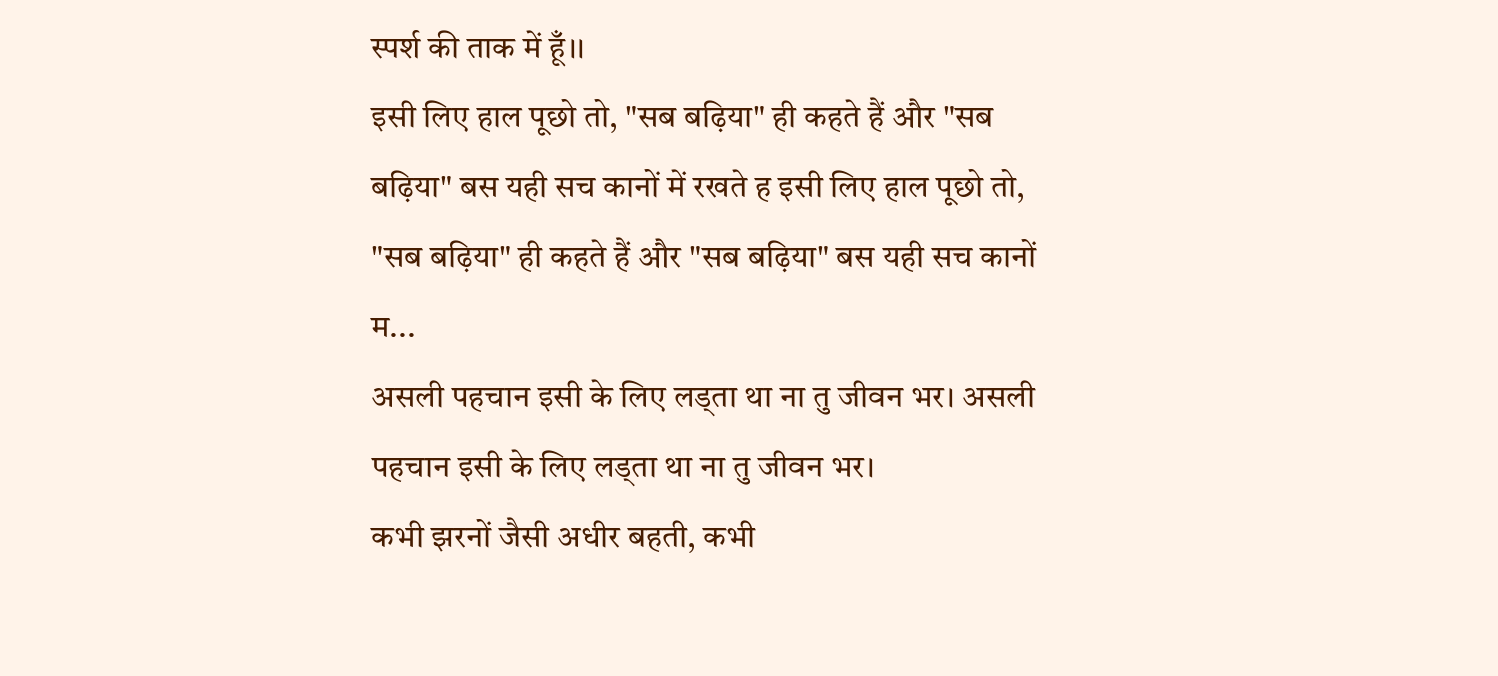स्पर्श की ताक में हूँ।।
इसी लिए हाल पूछो तो, "सब बढ़िया" ही कहते हैं और "सब बढ़िया" बस यही सच कानों में रखते ह इसी लिए हाल पूछो तो, "सब बढ़िया" ही कहते हैं और "सब बढ़िया" बस यही सच कानों म...
असली पहचान इसी के लिए लड्ता था ना तु जीवन भर। असली पहचान इसी के लिए लड्ता था ना तु जीवन भर।
कभी झरनों जैसी अधीर बहती, कभी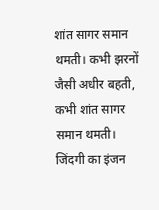शांत सागर समान थमती। कभी झरनों जैसी अधीर बहती, कभी शांत सागर समान थमती।
जिंदगी का इंजन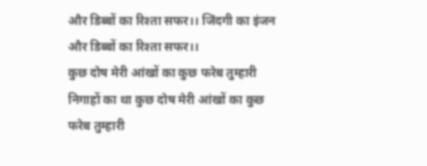और डिब्बों का रिश्ता सफर।। जिंदगी का इंजन और डिब्बों का रिश्ता सफर।।
कुछ दोष मेरी आंखों का कुछ फरेब तुम्हारी निगाहों का था कुछ दोष मेरी आंखों का कुछ फरेब तुम्हारी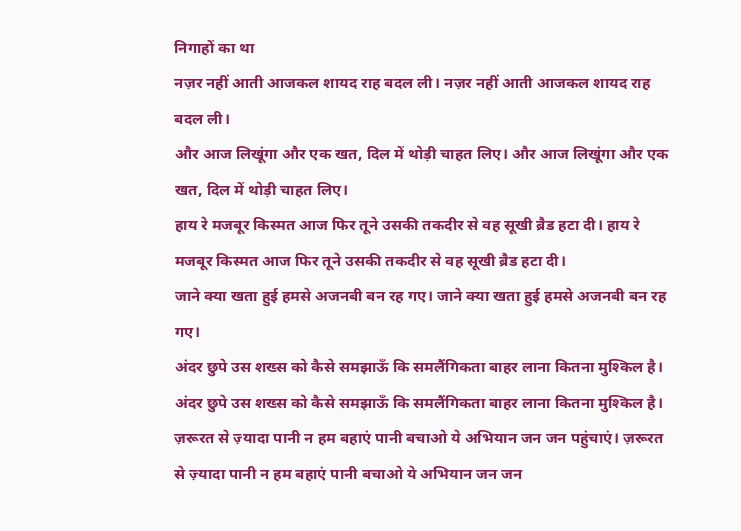निगाहों का था
नज़र नहीं आती आजकल शायद राह बदल ली। नज़र नहीं आती आजकल शायद राह बदल ली।
और आज लिखूंगा और एक खत, दिल में थोड़ी चाहत लिए। और आज लिखूंगा और एक खत, दिल में थोड़ी चाहत लिए।
हाय रे मजबूर किस्मत आज फिर तूने उसकी तकदीर से वह सूखी ब्रैड हटा दी। हाय रे मजबूर किस्मत आज फिर तूने उसकी तकदीर से वह सूखी ब्रैड हटा दी।
जाने क्या खता हुई हमसे अजनबी बन रह गए। जाने क्या खता हुई हमसे अजनबी बन रह गए।
अंदर छुपे उस शख्स को कैसे समझाऊँ कि समलैंगिकता बाहर लाना कितना मुश्किल है। अंदर छुपे उस शख्स को कैसे समझाऊँ कि समलैंगिकता बाहर लाना कितना मुश्किल है।
ज़रूरत से ज़्यादा पानी न हम बहाएं पानी बचाओ ये अभियान जन जन पहुंचाएं। ज़रूरत से ज़्यादा पानी न हम बहाएं पानी बचाओ ये अभियान जन जन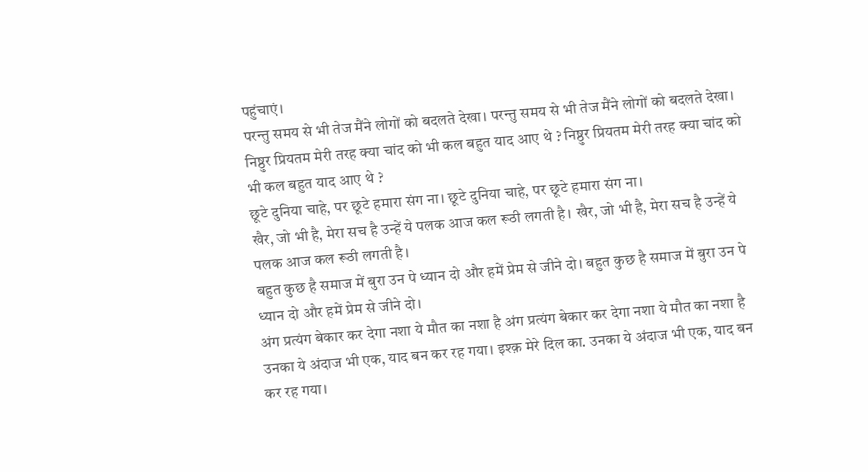पहुंचाएं।
परन्तु समय से भी तेज मैंने लोगों को बदलते देखा। परन्तु समय से भी तेज मैंने लोगों को बदलते देखा।
निष्ठुर प्रियतम मेरी तरह क्या चांद को भी कल बहुत याद आए थे ? निष्ठुर प्रियतम मेरी तरह क्या चांद को भी कल बहुत याद आए थे ?
छूटे दुनिया चाहे, पर छूटे हमारा संग ना। छूटे दुनिया चाहे, पर छूटे हमारा संग ना।
खैर, जो भी है, मेरा सच है उन्हें ये पलक आज कल रूठी लगती है। खैर, जो भी है, मेरा सच है उन्हें ये पलक आज कल रूठी लगती है।
बहुत कुछ है समाज में बुरा उन पे ध्यान दो और हमें प्रेम से जीने दो। बहुत कुछ है समाज में बुरा उन पे ध्यान दो और हमें प्रेम से जीने दो।
अंग प्रत्यंग बेकार कर देगा नशा ये मौत का नशा है अंग प्रत्यंग बेकार कर देगा नशा ये मौत का नशा है
उनका ये अंदाज भी एक, याद बन कर रह गया। इश्क़ मेरे दिल का. उनका ये अंदाज भी एक, याद बन कर रह गया।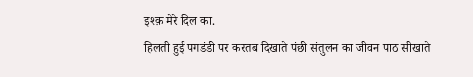इश्क़ मेरे दिल का.
हिलती हुई पगडंडी पर करतब दिखाते पंछी संतुलन का जीवन पाठ सीखाते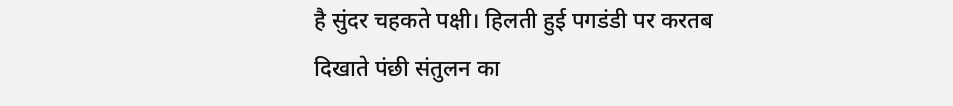है सुंदर चहकते पक्षी। हिलती हुई पगडंडी पर करतब दिखाते पंछी संतुलन का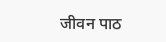जीवन पाठ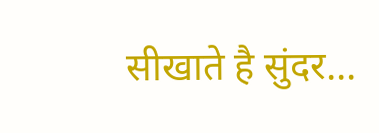सीखाते है सुंदर...